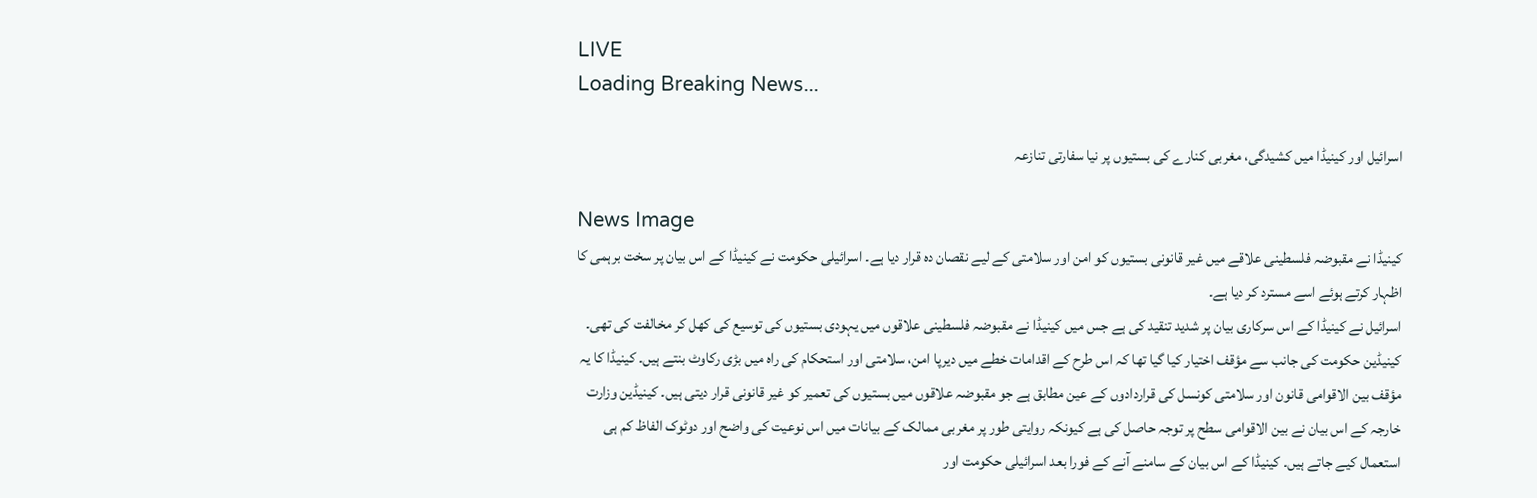LIVE
Loading Breaking News...

اسرائیل اور کینیڈا میں کشیدگی، مغربی کنارے کی بستیوں پر نیا سفارتی تنازعہ

News Image
کینیڈا نے مقبوضہ فلسطینی علاقے میں غیر قانونی بستیوں کو امن اور سلامتی کے لیے نقصان دہ قرار دیا ہے۔ اسرائیلی حکومت نے کینیڈا کے اس بیان پر سخت برہمی کا اظہار کرتے ہوئے اسے مسترد کر دیا ہے۔
اسرائیل نے کینیڈا کے اس سرکاری بیان پر شدید تنقید کی ہے جس میں کینیڈا نے مقبوضہ فلسطینی علاقوں میں یہودی بستیوں کی توسیع کی کھل کر مخالفت کی تھی۔ کینیڈین حکومت کی جانب سے مؤقف اختیار کیا گیا تھا کہ اس طرح کے اقدامات خطے میں دیرپا امن، سلامتی اور استحکام کی راہ میں بڑی رکاوٹ بنتے ہیں۔ کینیڈا کا یہ مؤقف بین الاقوامی قانون اور سلامتی کونسل کی قراردادوں کے عین مطابق ہے جو مقبوضہ علاقوں میں بستیوں کی تعمیر کو غیر قانونی قرار دیتی ہیں۔ کینیڈین وزارت خارجہ کے اس بیان نے بین الاقوامی سطح پر توجہ حاصل کی ہے کیونکہ روایتی طور پر مغربی ممالک کے بیانات میں اس نوعیت کی واضح اور دوٹوک الفاظ کم ہی استعمال کیے جاتے ہیں۔ کینیڈا کے اس بیان کے سامنے آنے کے فورا بعد اسرائیلی حکومت اور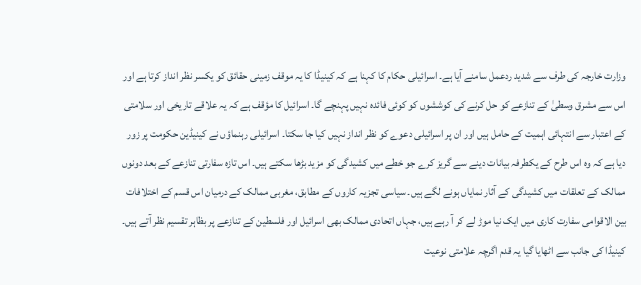وزارت خارجہ کی طرف سے شدید ردعمل سامنے آیا ہے۔ اسرائیلی حکام کا کہنا ہے کہ کینیڈا کا یہ موقف زمینی حقائق کو یکسر نظر انداز کرتا ہے اور اس سے مشرق وسطیٰ کے تنازعے کو حل کرنے کی کوششوں کو کوئی فائدہ نہیں پہنچے گا۔ اسرائیل کا مؤقف ہے کہ یہ علاقے تاریخی اور سلامتی کے اعتبار سے انتہائی اہمیت کے حامل ہیں اور ان پر اسرائیلی دعوے کو نظر انداز نہیں کیا جا سکتا۔ اسرائیلی رہنماؤں نے کینیڈین حکومت پر زور دیا ہے کہ وہ اس طرح کے یکطرفہ بیانات دینے سے گریز کرے جو خطے میں کشیدگی کو مزید بڑھا سکتے ہیں۔ اس تازہ سفارتی تنازعے کے بعد دونوں ممالک کے تعلقات میں کشیدگی کے آثار نمایاں ہونے لگے ہیں۔ سیاسی تجزیہ کاروں کے مطابق، مغربی ممالک کے درمیان اس قسم کے اختلافات بین الاقوامی سفارت کاری میں ایک نیا موڑ لے کر آ رہے ہیں، جہاں اتحادی ممالک بھی اسرائیل اور فلسطین کے تنازعے پر بظاہر تقسیم نظر آتے ہیں۔ کینیڈا کی جانب سے اٹھایا گیا یہ قدم اگرچہ علامتی نوعیت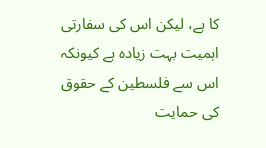کا ہے، لیکن اس کی سفارتی اہمیت بہت زیادہ ہے کیونکہ اس سے فلسطین کے حقوق کی حمایت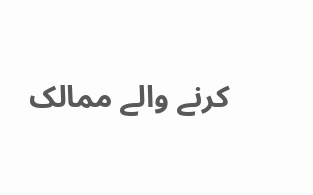کرنے والے ممالک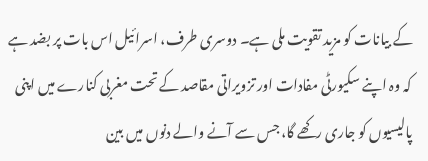کے بیانات کو مزید تقویت ملی ہے۔ دوسری طرف، اسرائیل اس بات پر بضد ہے کہ وہ اپنے سکیورٹی مفادات اور تزویراتی مقاصد کے تحت مغربی کنارے میں اپنی پالیسیوں کو جاری رکھے گا، جس سے آنے والے دنوں میں بین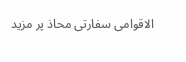الاقوامی سفارتی محاذ پر مزید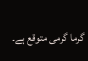گرما گرمی متوقع ہے۔